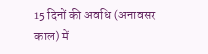15 दिनों की अवधि (अनावसर काल) में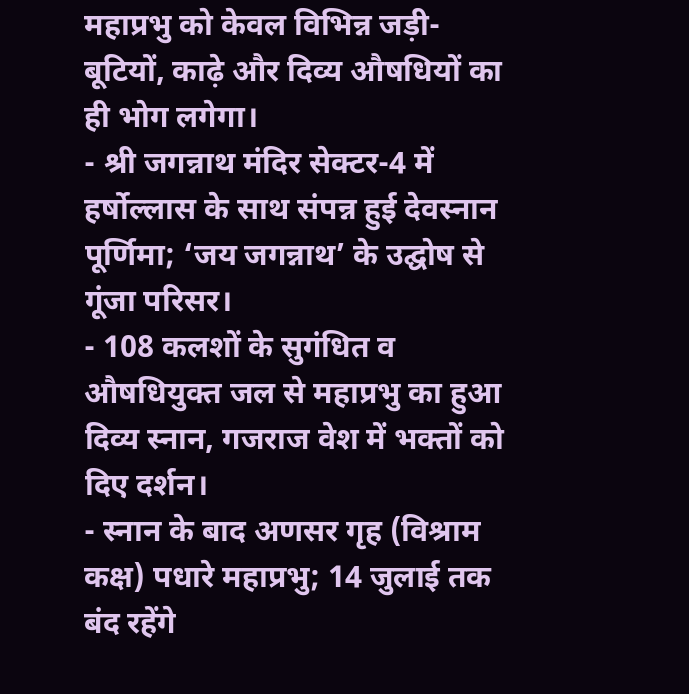महाप्रभु को केवल विभिन्न जड़ी-बूटियों, काढ़े और दिव्य औषधियों का ही भोग लगेगा।
- श्री जगन्नाथ मंदिर सेक्टर-4 में हर्षोल्लास के साथ संपन्न हुई देवस्नान पूर्णिमा; ‘जय जगन्नाथ’ के उद्घोष से गूंजा परिसर।
- 108 कलशों के सुगंधित व औषधियुक्त जल से महाप्रभु का हुआ दिव्य स्नान, गजराज वेश में भक्तों को दिए दर्शन।
- स्नान के बाद अणसर गृह (विश्राम कक्ष) पधारे महाप्रभु; 14 जुलाई तक बंद रहेंगे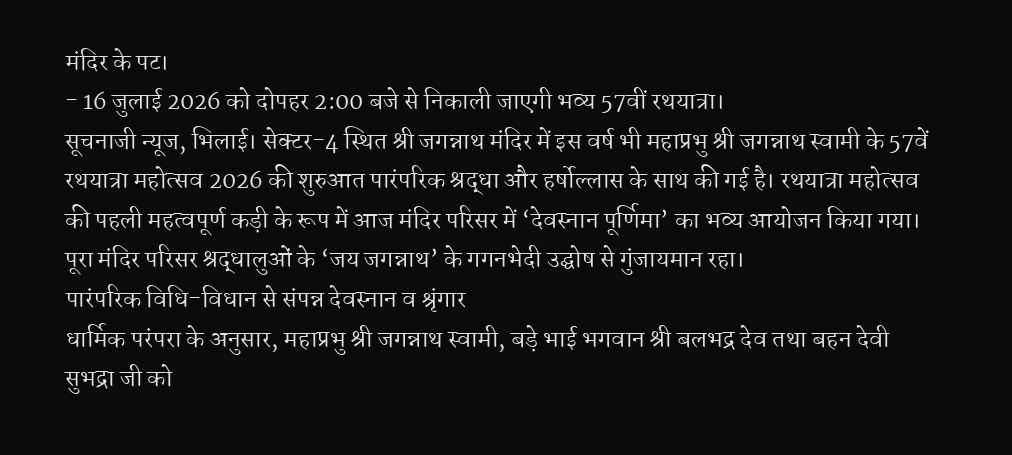मंदिर के पट।
- 16 जुलाई 2026 को दोपहर 2:00 बजे से निकाली जाएगी भव्य 57वीं रथयात्रा।
सूचनाजी न्यूज, भिलाई। सेक्टर-4 स्थित श्री जगन्नाथ मंदिर में इस वर्ष भी महाप्रभु श्री जगन्नाथ स्वामी के 57वें रथयात्रा महोत्सव 2026 की शुरुआत पारंपरिक श्रद्धा और हर्षोल्लास के साथ की गई है। रथयात्रा महोत्सव की पहली महत्वपूर्ण कड़ी के रूप में आज मंदिर परिसर में ‘देवस्नान पूर्णिमा’ का भव्य आयोजन किया गया। पूरा मंदिर परिसर श्रद्धालुओं के ‘जय जगन्नाथ’ के गगनभेदी उद्घोष से गुंजायमान रहा।
पारंपरिक विधि-विधान से संपन्न देवस्नान व श्रृंगार
धार्मिक परंपरा के अनुसार, महाप्रभु श्री जगन्नाथ स्वामी, बड़े भाई भगवान श्री बलभद्र देव तथा बहन देवी सुभद्रा जी को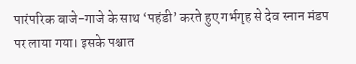पारंपरिक बाजे-गाजे के साथ ‘पहंडी’ करते हुए गर्भगृह से देव स्नान मंडप पर लाया गया। इसके पश्चात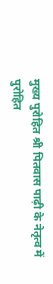मुख्य पुरोहित श्री पितवास पाढ़ी के नेतृत्व में पुरोहित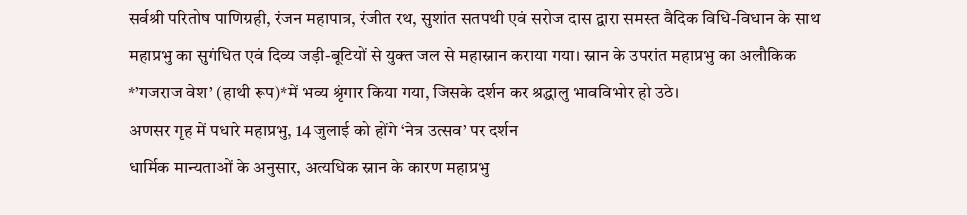सर्वश्री परितोष पाणिग्रही, रंजन महापात्र, रंजीत रथ, सुशांत सतपथी एवं सरोज दास द्वारा समस्त वैदिक विधि-विधान के साथ महाप्रभु का सुगंधित एवं दिव्य जड़ी-बूटियों से युक्त जल से महास्नान कराया गया। स्नान के उपरांत महाप्रभु का अलौकिक *’गजराज वेश’ (हाथी रूप)*में भव्य श्रृंगार किया गया, जिसके दर्शन कर श्रद्धालु भावविभोर हो उठे।
अणसर गृह में पधारे महाप्रभु, 14 जुलाई को होंगे ‘नेत्र उत्सव’ पर दर्शन
धार्मिक मान्यताओं के अनुसार, अत्यधिक स्नान के कारण महाप्रभु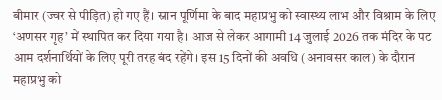बीमार (ज्वर से पीड़ित) हो गए हैं। स्नान पूर्णिमा के बाद महाप्रभु को स्वास्थ्य लाभ और विश्राम के लिए ‘अणसर गृह’ में स्थापित कर दिया गया है। आज से लेकर आगामी 14 जुलाई 2026 तक मंदिर के पट आम दर्शनार्थियों के लिए पूरी तरह बंद रहेंगे। इस 15 दिनों की अवधि (अनावसर काल) के दौरान महाप्रभु को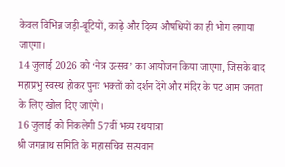केवल विभिन्न जड़ी-बूटियों, काढ़े और दिव्य औषधियों का ही भोग लगाया जाएगा।
14 जुलाई 2026 को ‘नेत्र उत्सव’ का आयोजन किया जाएगा, जिसके बाद महाप्रभु स्वस्थ होकर पुनः भक्तों को दर्शन देंगे और मंदिर के पट आम जनता के लिए खोल दिए जाएंगे।
16 जुलाई को निकलेगी 57वीं भव्य रथयात्रा
श्री जगन्नाथ समिति के महासचिव सत्यवान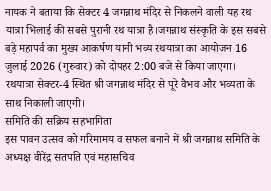नायक ने बताया कि सेक्टर 4 जगन्नाथ मंदिर से निकलने वाली यह रथ यात्रा भिलाई की सबसे पुरानी रथ यात्रा है।जगन्नाथ संस्कृति के इस सबसे बड़े महापर्व का मुख्य आकर्षण यानी भव्य रथयात्रा का आयोजन 16 जुलाई 2026 (गुरुवार) को दोपहर 2:00 बजे से किया जाएगा। रथयात्रा सेक्टर-4 स्थित श्री जगन्नाथ मंदिर से पूरे वैभव और भव्यता के साथ निकाली जाएगी।
समिति की सक्रिय सहभागिता
इस पावन उत्सव को गरिमामय व सफल बनाने में श्री जगन्नाथ समिति के अध्यक्ष वीरेंद्र सतपति एवं महासचिव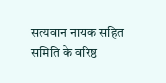सत्यवान नायक सहित समिति के वरिष्ठ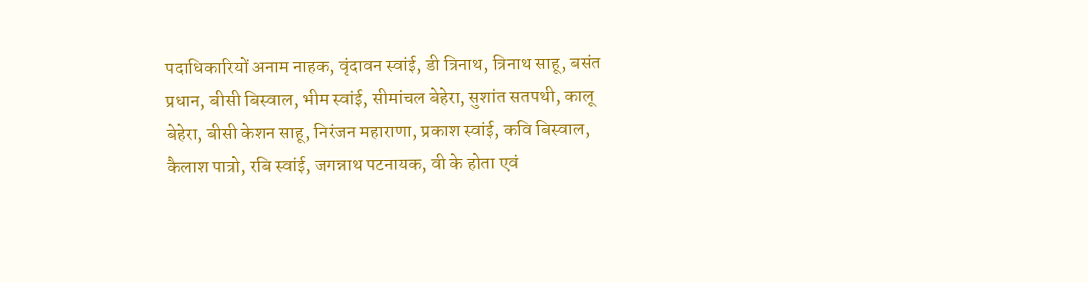पदाधिकारियों अनाम नाहक, वृंदावन स्वांई, डी त्रिनाथ, त्रिनाथ साहू, बसंत प्रधान, बीसी बिस्वाल, भीम स्वांई, सीमांचल बेहेरा, सुशांत सतपथी, कालू बेहेरा, बीसी केशन साहू, निरंजन महाराणा, प्रकाश स्वांई, कवि बिस्वाल, कैलाश पात्रो, रबि स्वांई, जगन्नाथ पटनायक, वी के होता एवं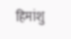हिमांशु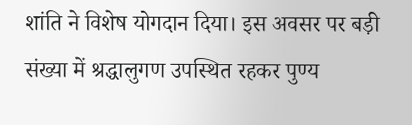शांति ने विशेष योगदान दिया। इस अवसर पर बड़ी संख्या में श्रद्धालुगण उपस्थित रहकर पुण्य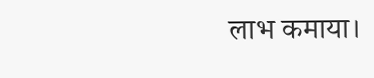लाभ कमाया।